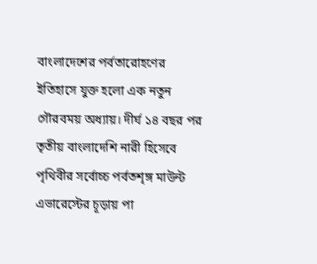বাংলাদেশের পর্বতারোহণের ইতিহাসে যুক্ত হলো এক নতুন গৌরবময় অধ্যায়। দীর্ঘ ১৪ বছর পর তৃতীয় বাংলাদেশি নারী হিসেবে পৃথিবীর সর্বোচ্চ পর্বতশৃঙ্গ মাউন্ট এভারেস্টের চূড়ায় পা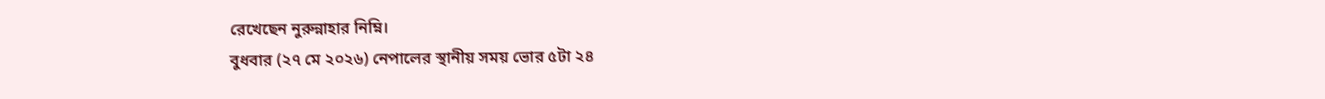রেখেছেন নুরুন্নাহার নিম্নি।
বুধবার (২৭ মে ২০২৬) নেপালের স্থানীয় সময় ভোর ৫টা ২৪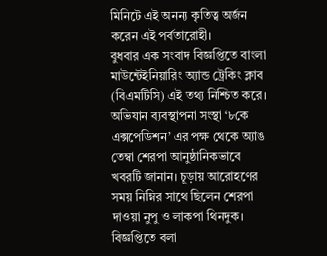মিনিটে এই অনন্য কৃতিত্ব অর্জন করেন এই পর্বতারোহী।
বুধবার এক সংবাদ বিজ্ঞপ্তিতে বাংলা মাউন্টেইনিয়ারিং অ্যান্ড ট্রেকিং ক্লাব (বিএমটিসি) এই তথ্য নিশ্চিত করে।
অভিযান ব্যবস্থাপনা সংস্থা ‘৮কে এক্সপেডিশন’ এর পক্ষ থেকে অ্যাঙ তেম্বা শেরপা আনুষ্ঠানিকভাবে খবরটি জানান। চূড়ায় আরোহণের সময় নিম্নির সাথে ছিলেন শেরপা দাওয়া নুপু ও লাকপা থিনদুক।
বিজ্ঞপ্তিতে বলা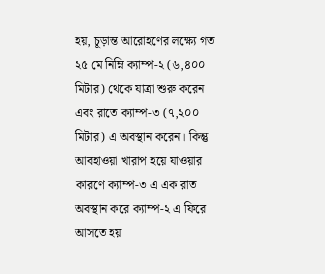হয়, চূড়ান্ত আরোহণের লক্ষ্যে গত ২৫ মে নিম্নি ক্যাম্প-২ (৬,৪০০ মিটার) থেকে যাত্রা শুরু করেন এবং রাতে ক্যাম্প-৩ (৭,২০০ মিটার) এ অবস্থান করেন। কিন্তু আবহাওয়া খারাপ হয়ে যাওয়ার কারণে ক্যাম্প-৩ এ এক রাত অবস্থান করে ক্যাম্প-২ এ ফিরে আসতে হয়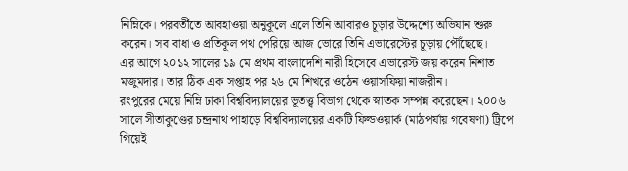নিম্নিকে। পরবর্তীতে আবহাওয়া অনুকূলে এলে তিনি আবারও চূড়ার উদ্দেশ্যে অভিযান শুরু করেন। সব বাধা ও প্রতিকূল পথ পেরিয়ে আজ ভোরে তিনি এভারেস্টের চূড়ায় পৌঁছেছে।
এর আগে ২০১২ সালের ১৯ মে প্রথম বাংলাদেশি নারী হিসেবে এভারেস্ট জয় করেন নিশাত মজুমদার। তার ঠিক এক সপ্তাহ পর ২৬ মে শিখরে ওঠেন ওয়াসফিয়া নাজরীন।
রংপুরের মেয়ে নিম্নি ঢাকা বিশ্ববিদ্যালয়ের ভূতত্ত্ব বিভাগ থেকে স্নাতক সম্পন্ন করেছেন। ২০০৬ সালে সীতাকুণ্ডের চন্দ্রনাথ পাহাড়ে বিশ্ববিদ্যালয়ের একটি ফিল্ডওয়ার্ক (মাঠপর্যায় গবেষণা) ট্রিপে গিয়েই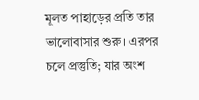মূলত পাহাড়ের প্রতি তার ভালোবাসার শুরু। এরপর চলে প্রস্তুতি; যার অংশ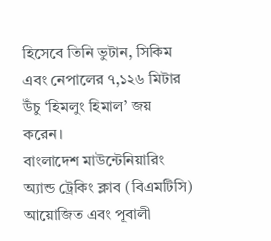হিসেবে তিনি ভুটান, সিকিম এবং নেপালের ৭,১২৬ মিটার উঁচু ‘হিমলুং হিমাল’ জয় করেন।
বাংলাদেশ মাউন্টেনিয়ারিং অ্যান্ড ট্রেকিং ক্লাব (বিএমটিসি) আয়োজিত এবং পূবালী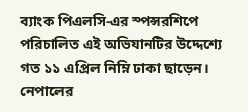ব্যাংক পিএলসি-এর স্পন্সরশিপে পরিচালিত এই অভিযানটির উদ্দেশ্যে গত ১১ এপ্রিল নিম্নি ঢাকা ছাড়েন। নেপালের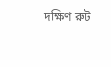দক্ষিণ রুট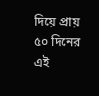দিয়ে প্রায় ৫০ দিনের এই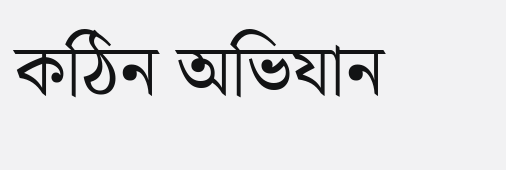কঠিন অভিযান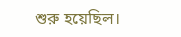শুরু হয়েছিল।